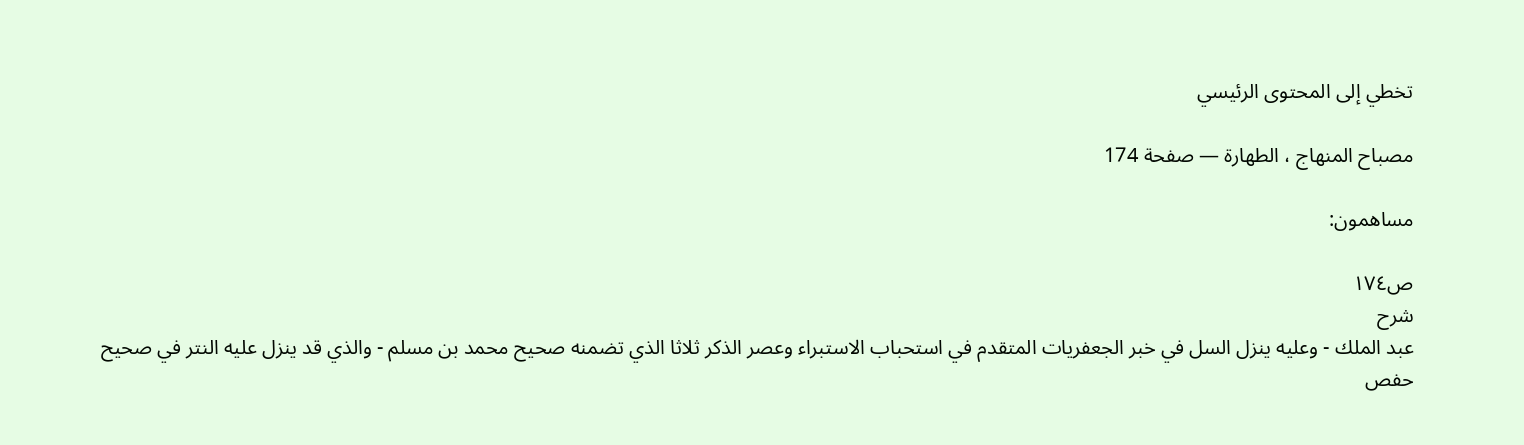تخطي إلى المحتوى الرئيسي

مصباح المنهاج ، الطهارة — صفحة 174

مساهمون:

ص١٧٤
شرح
عبد الملك - وعليه ينزل السل في خبر الجعفريات المتقدم في استحباب الاستبراء وعصر الذكر ثلاثا الذي تضمنه صحيح محمد بن مسلم - والذي قد ينزل عليه النتر في صحيح حفص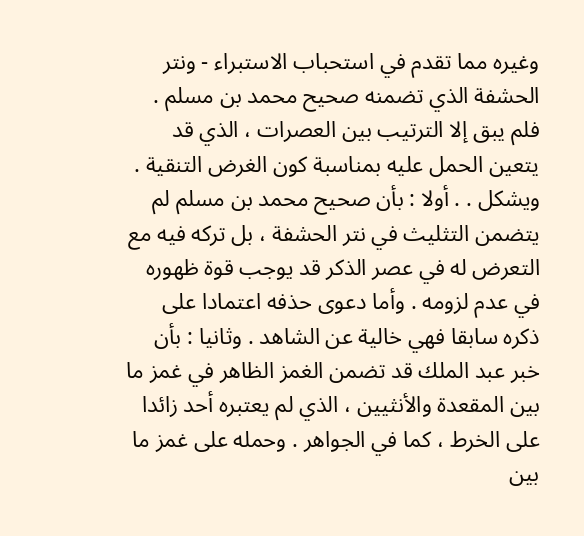وغيره مما تقدم في استحباب الاستبراء - ونتر الحشفة الذي تضمنه صحيح محمد بن مسلم . فلم يبق إلا الترتيب بين العصرات ، الذي قد يتعين الحمل عليه بمناسبة كون الغرض التنقية . ويشكل . . أولا : بأن صحيح محمد بن مسلم لم يتضمن التثليث في نتر الحشفة ، بل تركه فيه مع التعرض له في عصر الذكر قد يوجب قوة ظهوره في عدم لزومه . وأما دعوى حذفه اعتمادا على ذكره سابقا فهي خالية عن الشاهد . وثانيا : بأن خبر عبد الملك قد تضمن الغمز الظاهر في غمز ما بين المقعدة والأنثيين ، الذي لم يعتبره أحد زائدا على الخرط ، كما في الجواهر . وحمله على غمز ما بين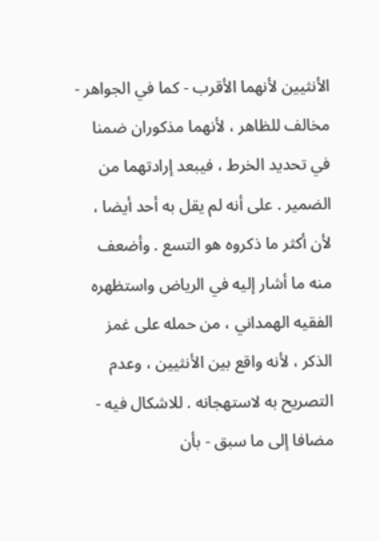الأنثيين لأنهما الأقرب - كما في الجواهر - مخالف للظاهر ، لأنهما مذكوران ضمنا في تحديد الخرط ، فيبعد إرادتهما من الضمير . على أنه لم يقل به أحد أيضا ، لأن أكثر ما ذكروه هو التسع . وأضعف منه ما أشار إليه في الرياض واستظهره الفقيه الهمداني ، من حمله على غمز الذكر ، لأنه واقع بين الأنثيين ، وعدم التصريح به لاستهجانه . للاشكال فيه - مضافا إلى ما سبق - بأن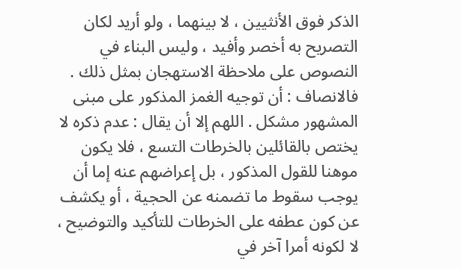الذكر فوق الأنثيين ، لا بينهما ، ولو أريد لكان التصريح به أخصر وأفيد ، وليس البناء في النصوص على ملاحظة الاستهجان بمثل ذلك . فالانصاف : أن توجيه الغمز المذكور على مبنى المشهور مشكل . اللهم إلا أن يقال : عدم ذكره لا يختص بالقائلين بالخرطات التسع ، فلا يكون موهنا للقول المذكور ، بل إعراضهم عنه إما أن يوجب سقوط ما تضمنه عن الحجية ، أو يكشف عن كون عطفه على الخرطات للتأكيد والتوضيح ، لا لكونه أمرا آخر في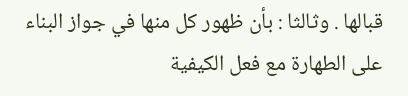قبالها . وثالثا : بأن ظهور كل منها في جواز البناء على الطهارة مع فعل الكيفية